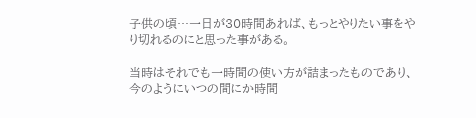子供の頃…一日が30時間あれば、もっとやりたい事をやり切れるのにと思った事がある。

当時はそれでも一時間の使い方が詰まったものであり、今のようにいつの間にか時間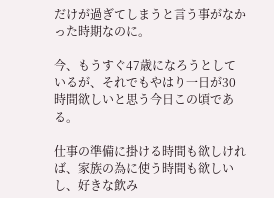だけが過ぎてしまうと言う事がなかった時期なのに。

今、もうすぐ47歳になろうとしているが、それでもやはり一日が30時間欲しいと思う今日この頃である。

仕事の準備に掛ける時間も欲しければ、家族の為に使う時間も欲しいし、好きな飲み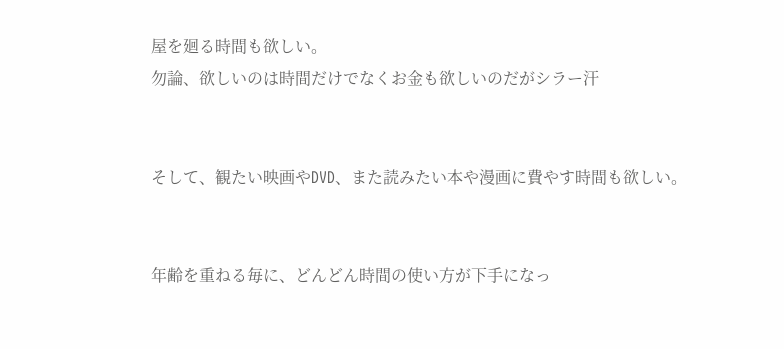屋を廻る時間も欲しい。
勿論、欲しいのは時間だけでなくお金も欲しいのだがシラー汗


そして、観たい映画やDVD、また読みたい本や漫画に費やす時間も欲しい。


年齢を重ねる毎に、どんどん時間の使い方が下手になっ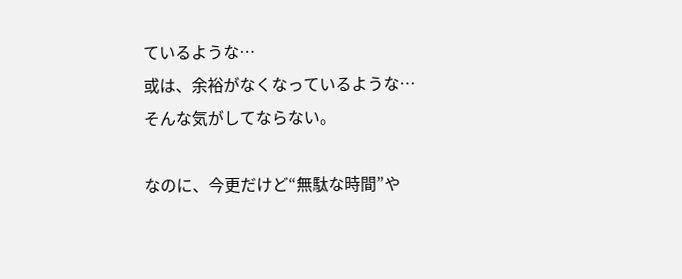ているような…
或は、余裕がなくなっているような…
そんな気がしてならない。

なのに、今更だけど“無駄な時間”や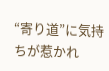“寄り道”に気持ちが惹かれ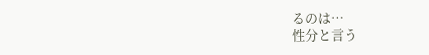るのは…
性分と言う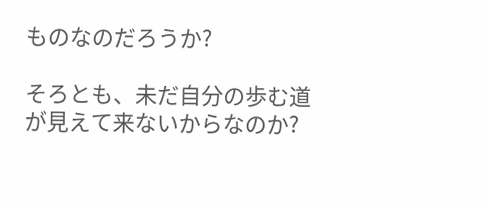ものなのだろうか?

そろとも、未だ自分の歩む道が見えて来ないからなのか?